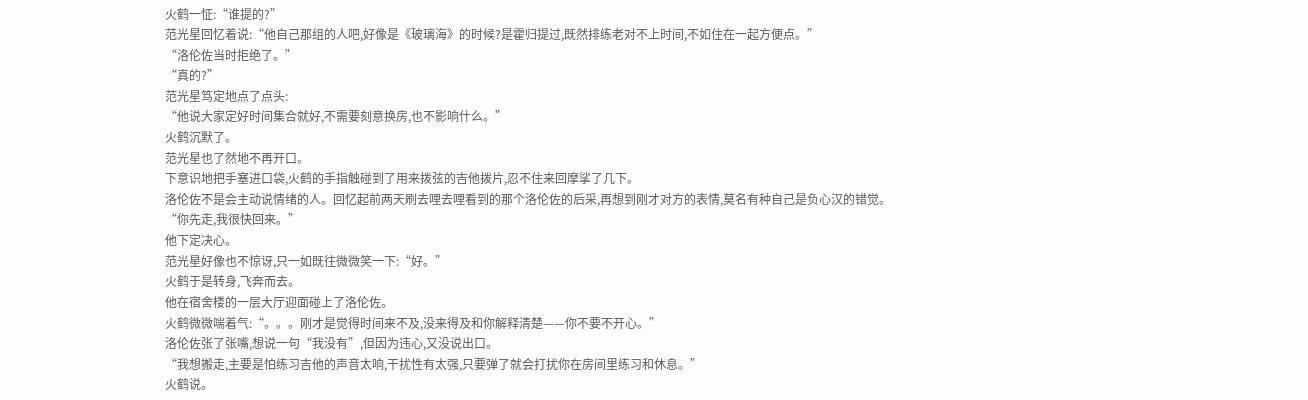火鹤一怔:“谁提的?”
范光星回忆着说:“他自己那组的人吧,好像是《玻璃海》的时候?是霍归提过,既然排练老对不上时间,不如住在一起方便点。”
“洛伦佐当时拒绝了。”
“真的?”
范光星笃定地点了点头:
“他说大家定好时间集合就好,不需要刻意换房,也不影响什么。”
火鹤沉默了。
范光星也了然地不再开口。
下意识地把手塞进口袋,火鹤的手指触碰到了用来拨弦的吉他拨片,忍不住来回摩挲了几下。
洛伦佐不是会主动说情绪的人。回忆起前两天刷去哩去哩看到的那个洛伦佐的后采,再想到刚才对方的表情,莫名有种自己是负心汉的错觉。
“你先走,我很快回来。”
他下定决心。
范光星好像也不惊讶,只一如既往微微笑一下:“好。”
火鹤于是转身,飞奔而去。
他在宿舍楼的一层大厅迎面碰上了洛伦佐。
火鹤微微喘着气:“。。。刚才是觉得时间来不及,没来得及和你解释清楚——你不要不开心。”
洛伦佐张了张嘴,想说一句“我没有”,但因为违心,又没说出口。
“我想搬走,主要是怕练习吉他的声音太响,干扰性有太强,只要弹了就会打扰你在房间里练习和休息。”
火鹤说。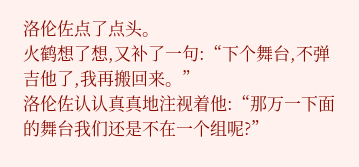洛伦佐点了点头。
火鹤想了想,又补了一句:“下个舞台,不弹吉他了,我再搬回来。”
洛伦佐认认真真地注视着他:“那万一下面的舞台我们还是不在一个组呢?”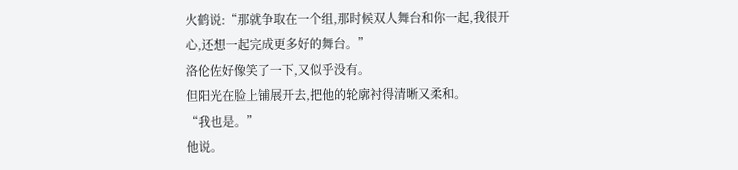火鹤说:“那就争取在一个组,那时候双人舞台和你一起,我很开心,还想一起完成更多好的舞台。”
洛伦佐好像笑了一下,又似乎没有。
但阳光在脸上铺展开去,把他的轮廓衬得清晰又柔和。
“我也是。”
他说。